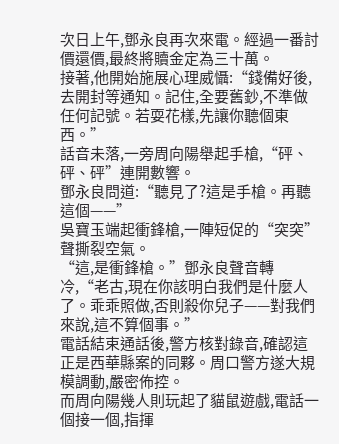次日上午,鄧永良再次來電。經過一番討價還價,最終將贖金定為三十萬。
接著,他開始施展心理威懾:“錢備好後,去開封等通知。記住,全要舊鈔,不準做任何記號。若耍花樣,先讓你聽個東西。”
話音未落,一旁周向陽舉起手槍,“砰、砰、砰”連開數響。
鄧永良問道:“聽見了?這是手槍。再聽這個——”
吳寶玉端起衝鋒槍,一陣短促的“突突”聲撕裂空氣。
“這,是衝鋒槍。”鄧永良聲音轉冷,“老古,現在你該明白我們是什麼人了。乖乖照做,否則殺你兒子——對我們來說,這不算個事。”
電話結束通話後,警方核對錄音,確認這正是西華縣案的同夥。周口警方遂大規模調動,嚴密佈控。
而周向陽幾人則玩起了貓鼠遊戲,電話一個接一個,指揮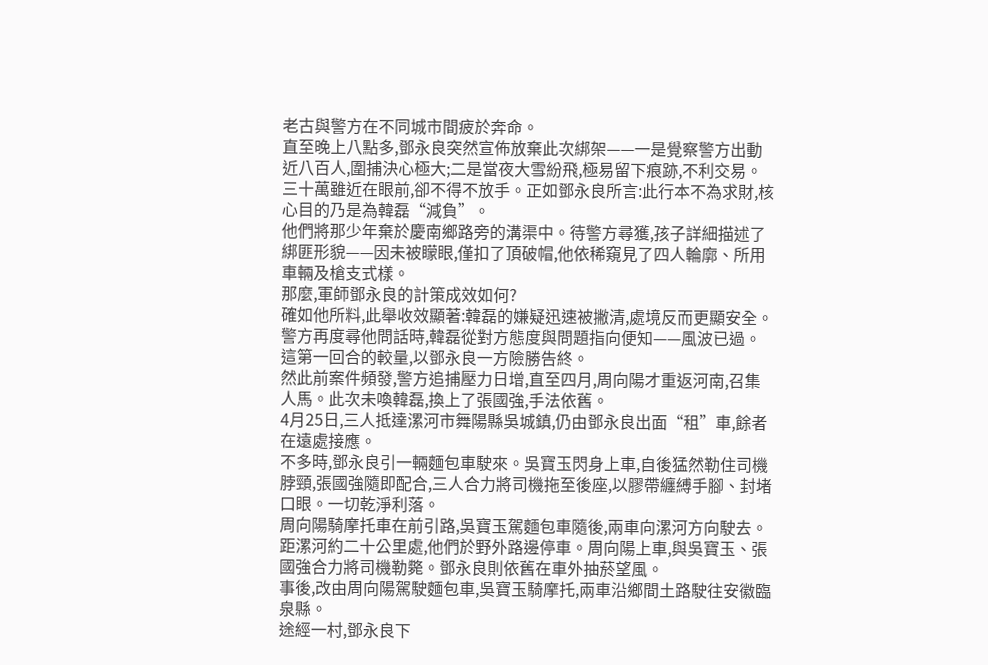老古與警方在不同城市間疲於奔命。
直至晚上八點多,鄧永良突然宣佈放棄此次綁架——一是覺察警方出動近八百人,圍捕決心極大;二是當夜大雪紛飛,極易留下痕跡,不利交易。
三十萬雖近在眼前,卻不得不放手。正如鄧永良所言:此行本不為求財,核心目的乃是為韓磊“減負”。
他們將那少年棄於慶南鄉路旁的溝渠中。待警方尋獲,孩子詳細描述了綁匪形貌——因未被矇眼,僅扣了頂破帽,他依稀窺見了四人輪廓、所用車輛及槍支式樣。
那麼,軍師鄧永良的計策成效如何?
確如他所料,此舉收效顯著:韓磊的嫌疑迅速被撇清,處境反而更顯安全。警方再度尋他問話時,韓磊從對方態度與問題指向便知——風波已過。
這第一回合的較量,以鄧永良一方險勝告終。
然此前案件頻發,警方追捕壓力日增,直至四月,周向陽才重返河南,召集人馬。此次未喚韓磊,換上了張國強,手法依舊。
4月25日,三人抵達漯河市舞陽縣吳城鎮,仍由鄧永良出面“租”車,餘者在遠處接應。
不多時,鄧永良引一輛麵包車駛來。吳寶玉閃身上車,自後猛然勒住司機脖頸,張國強隨即配合,三人合力將司機拖至後座,以膠帶纏縛手腳、封堵口眼。一切乾淨利落。
周向陽騎摩托車在前引路,吳寶玉駕麵包車隨後,兩車向漯河方向駛去。
距漯河約二十公里處,他們於野外路邊停車。周向陽上車,與吳寶玉、張國強合力將司機勒斃。鄧永良則依舊在車外抽菸望風。
事後,改由周向陽駕駛麵包車,吳寶玉騎摩托,兩車沿鄉間土路駛往安徽臨泉縣。
途經一村,鄧永良下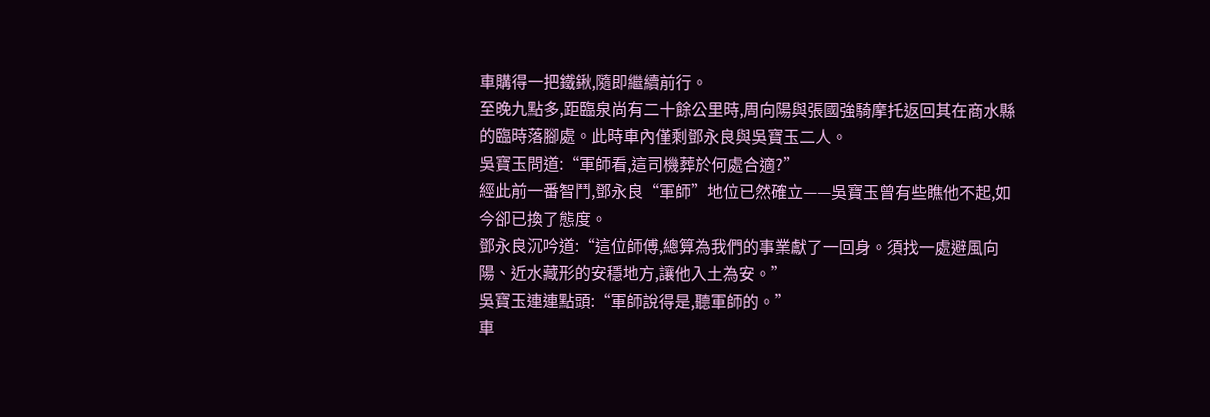車購得一把鐵鍬,隨即繼續前行。
至晚九點多,距臨泉尚有二十餘公里時,周向陽與張國強騎摩托返回其在商水縣的臨時落腳處。此時車內僅剩鄧永良與吳寶玉二人。
吳寶玉問道:“軍師看,這司機葬於何處合適?”
經此前一番智鬥,鄧永良“軍師”地位已然確立——吳寶玉曾有些瞧他不起,如今卻已換了態度。
鄧永良沉吟道:“這位師傅,總算為我們的事業獻了一回身。須找一處避風向陽、近水藏形的安穩地方,讓他入土為安。”
吳寶玉連連點頭:“軍師說得是,聽軍師的。”
車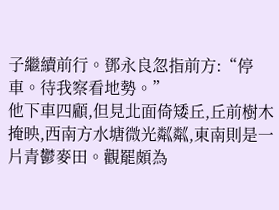子繼續前行。鄧永良忽指前方:“停車。待我察看地勢。”
他下車四顧,但見北面倚矮丘,丘前樹木掩映,西南方水塘微光粼粼,東南則是一片青鬱麥田。觀罷頗為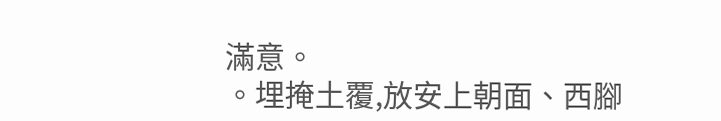滿意。
。埋掩土覆,放安上朝面、西腳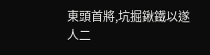東頭首將,坑掘鍬鐵以遂人二